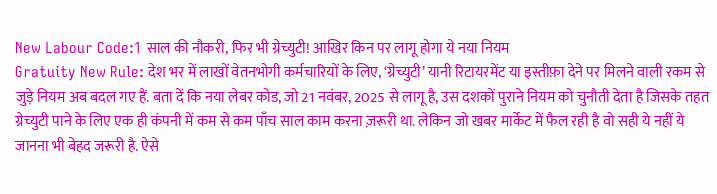New Labour Code:1 साल की नौकरी, फिर भी ग्रेच्युटी! आखिर किन पर लागू होगा ये नया नियम
Gratuity New Rule: देश भर में लाखों वेतनभोगी कर्मचारियों के लिए, ‘ग्रेच्युटी’ यानी रिटायरमेंट या इस्तीफ़ा देने पर मिलने वाली रकम से जुड़े नियम अब बदल गए हैं. बता दें कि नया लेबर कोड, जो 21 नवंबर, 2025 से लागू है, उस दशकों पुराने नियम को चुनौती देता है जिसके तहत ग्रेच्युटी पाने के लिए एक ही कंपनी में कम से कम पाँच साल काम करना ज़रूरी था. लेकिन जो खबर मार्केट में फैल रही है वो सही ये नहीं ये जानना भी बेहद जरूरी है. ऐसे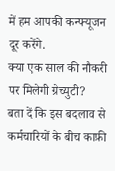में हम आपकी कन्फ्यूजन दूर करेंगे.
क्या एक साल की नौकरी पर मिलेगी ग्रेच्युटी?
बता दें कि इस बदलाव से कर्मचारियों के बीच काफ़ी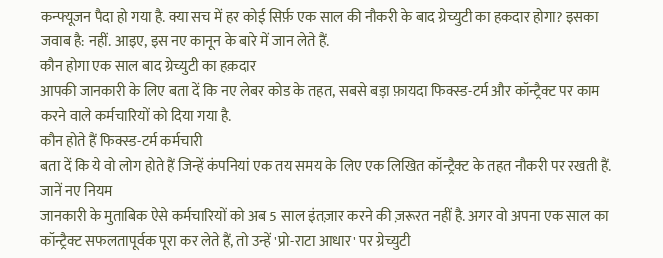कन्फ्यूजन पैदा हो गया है. क्या सच में हर कोई सिर्फ़ एक साल की नौकरी के बाद ग्रेच्युटी का हकदार होगा? इसका जवाब है: नहीं. आइए, इस नए कानून के बारे में जान लेते हैं.
कौन होगा एक साल बाद ग्रेच्युटी का हक़दार
आपकी जानकारी के लिए बता दें कि नए लेबर कोड के तहत, सबसे बड़ा फ़ायदा फिक्स्ड-टर्म और कॉन्ट्रैक्ट पर काम करने वाले कर्मचारियों को दिया गया है.
कौन होते हैं फिक्स्ड-टर्म कर्मचारी
बता दें कि ये वो लोग होते हैं जिन्हें कंपनियां एक तय समय के लिए एक लिखित कॉन्ट्रैक्ट के तहत नौकरी पर रखती हैं.
जानें नए नियम
जानकारी के मुताबिक ऐसे कर्मचारियों को अब 5 साल इंतज़ार करने की ज़रूरत नहीं है. अगर वो अपना एक साल का कॉन्ट्रैक्ट सफलतापूर्वक पूरा कर लेते हैं, तो उन्हें 'प्रो-राटा आधार' पर ग्रेच्युटी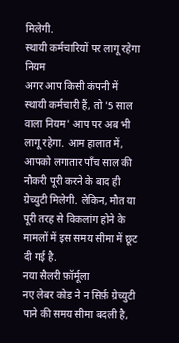मिलेगी.
स्थायी कर्मचारियों पर लागू रहेगा नियम
अगर आप किसी कंपनी में स्थायी कर्मचारी हैं, तो '5 साल वाला नियम' आप पर अब भी लागू रहेगा. आम हालात में, आपको लगातार पाँच साल की नौकरी पूरी करने के बाद ही ग्रेच्युटी मिलेगी. लेकिन, मौत या पूरी तरह से विकलांग होने के मामलों में इस समय सीमा में छूट दी गई है.
नया सैलरी फ़ॉर्मूला
नए लेबर कोड ने न सिर्फ़ ग्रेच्युटी पाने की समय सीमा बदली है,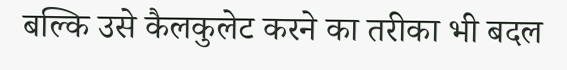बल्कि उसे कैलकुलेट करने का तरीका भी बदल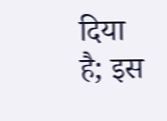दिया है; इस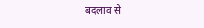बदलाव से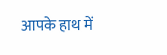आपके हाथ में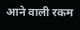आने वाली रकम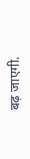बढ़ जाएगी.